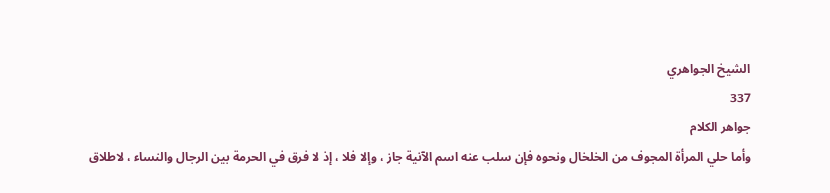الشيخ الجواهري
337
جواهر الكلام
وأما حلي المرأة المجوف من الخلخال ونحوه فإن سلب عنه اسم الآنية جاز ، وإلا فلا ، إذ لا فرق في الحرمة بين الرجال والنساء ، لاطلاق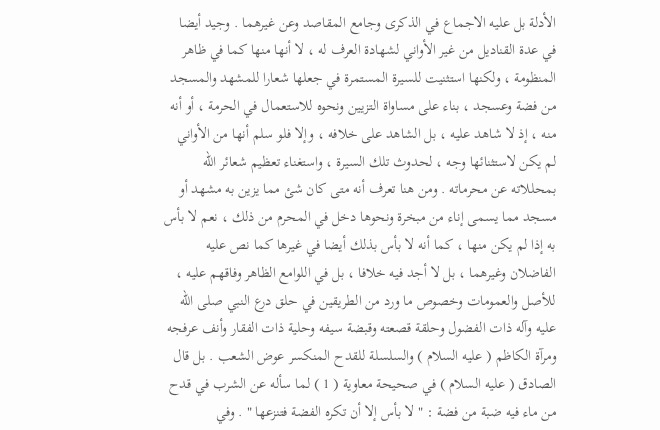الأدلة بل عليه الاجماع في الذكرى وجامع المقاصد وعن غيرهما . وجيد أيضا في عدة القناديل من غير الأواني لشهادة العرف له ، لا أنها منها كما في ظاهر المنظومة ، ولكنها استثنيت للسيرة المستمرة في جعلها شعارا للمشهد والمسجد من فضة وعسجد ، بناء على مساواة التزيين ونحوه للاستعمال في الحرمة ، أو أنه منه ، إذ لا شاهد عليه ، بل الشاهد على خلافه ، وإلا فلو سلم أنها من الأواني لم يكن لاستثنائها وجه ، لحدوث تلك السيرة ، واستغناء تعظيم شعائر الله بمحللاته عن محرماته . ومن هنا تعرف أنه متى كان شئ مما يزين به مشهد أو مسجد مما يسمى إناء من مبخرة ونحوها دخل في المحرم من ذلك ، نعم لا بأس به إذا لم يكن منها ، كما أنه لا بأس بذلك أيضا في غيرها كما نص عليه الفاضلان وغيرهما ، بل لا أجد فيه خلافا ، بل في اللوامع الظاهر وفاقهم عليه ، للأصل والعمومات وخصوص ما ورد من الطريقين في حلق درع النبي صلى الله عليه وآله ذات الفضول وحلقة قصعته وقبضة سيفه وحلية ذات الفقار وأنف عرفجه ومرآة الكاظم ( عليه السلام ) والسلسلة للقدح المنكسر عوض الشعب . بل قال الصادق ( عليه السلام ) في صحيحة معاوية ( 1 ) لما سأله عن الشرب في قدح من ماء فيه ضبة من فضة : " لا بأس إلا أن تكره الفضة فتنزعها " . وفي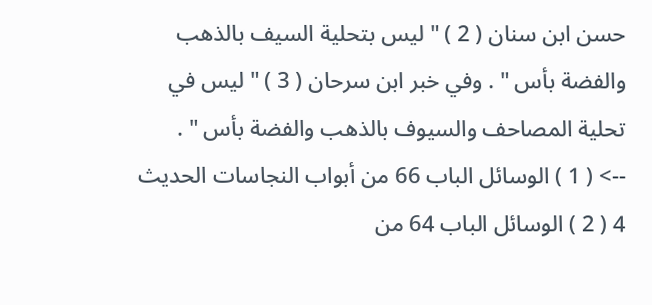حسن ابن سنان ( 2 ) " ليس بتحلية السيف بالذهب والفضة بأس " . وفي خبر ابن سرحان ( 3 ) " ليس في تحلية المصاحف والسيوف بالذهب والفضة بأس " .
--> ( 1 ) الوسائل الباب 66 من أبواب النجاسات الحديث 4 ( 2 ) الوسائل الباب 64 من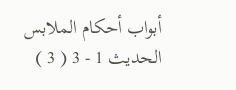أبواب أحكام الملابس الحديث 1 - 3 ( 3 )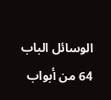الوسائل الباب 64 من أبواب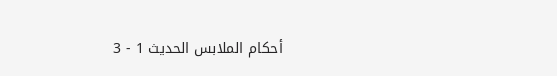أحكام الملابس الحديث 1 - 3